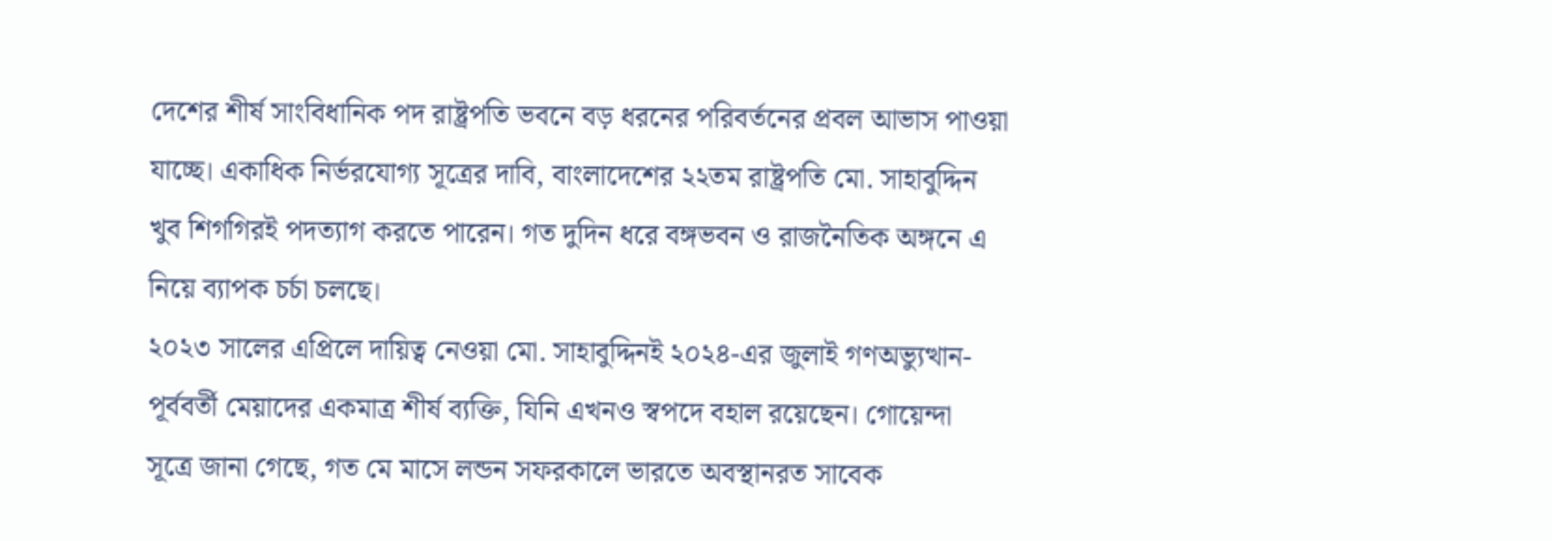দেশের শীর্ষ সাংবিধানিক পদ রাষ্ট্রপতি ভবনে বড় ধরনের পরিবর্তনের প্রবল আভাস পাওয়া যাচ্ছে। একাধিক নির্ভরযোগ্য সূত্রের দাবি, বাংলাদেশের ২২তম রাষ্ট্রপতি মো. সাহাবুদ্দিন খুব শিগগিরই পদত্যাগ করতে পারেন। গত দুদিন ধরে বঙ্গভবন ও রাজনৈতিক অঙ্গনে এ নিয়ে ব্যাপক চর্চা চলছে।
২০২৩ সালের এপ্রিলে দায়িত্ব নেওয়া মো. সাহাবুদ্দিনই ২০২৪-এর জুলাই গণঅভ্যুত্থান-পূর্ববর্তী মেয়াদের একমাত্র শীর্ষ ব্যক্তি, যিনি এখনও স্বপদে বহাল রয়েছেন। গোয়েন্দা সূত্রে জানা গেছে, গত মে মাসে লন্ডন সফরকালে ভারতে অবস্থানরত সাবেক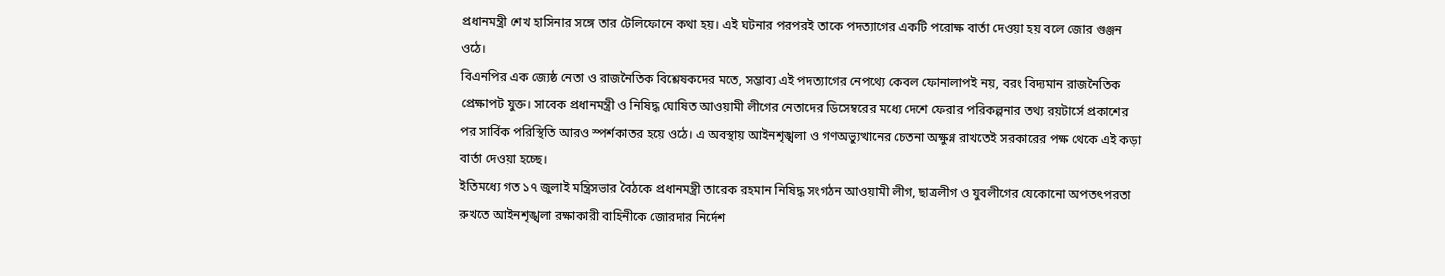প্রধানমন্ত্রী শেখ হাসিনার সঙ্গে তার টেলিফোনে কথা হয়। এই ঘটনার পরপরই তাকে পদত্যাগের একটি পরোক্ষ বার্তা দেওয়া হয় বলে জোর গুঞ্জন ওঠে।
বিএনপির এক জ্যেষ্ঠ নেতা ও রাজনৈতিক বিশ্লেষকদের মতে, সম্ভাব্য এই পদত্যাগের নেপথ্যে কেবল ফোনালাপই নয়, বরং বিদ্যমান রাজনৈতিক প্রেক্ষাপট যুক্ত। সাবেক প্রধানমন্ত্রী ও নিষিদ্ধ ঘোষিত আওয়ামী লীগের নেতাদের ডিসেম্বরের মধ্যে দেশে ফেরার পরিকল্পনার তথ্য রয়টার্সে প্রকাশের পর সার্বিক পরিস্থিতি আরও স্পর্শকাতর হয়ে ওঠে। এ অবস্থায় আইনশৃঙ্খলা ও গণঅভ্যুত্থানের চেতনা অক্ষুণ্ন রাখতেই সরকারের পক্ষ থেকে এই কড়া বার্তা দেওয়া হচ্ছে।
ইতিমধ্যে গত ১৭ জুলাই মন্ত্রিসভার বৈঠকে প্রধানমন্ত্রী তারেক রহমান নিষিদ্ধ সংগঠন আওয়ামী লীগ, ছাত্রলীগ ও যুবলীগের যেকোনো অপতৎপরতা রুখতে আইনশৃঙ্খলা রক্ষাকারী বাহিনীকে জোরদার নির্দেশ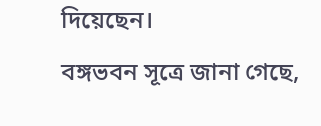দিয়েছেন।
বঙ্গভবন সূত্রে জানা গেছে,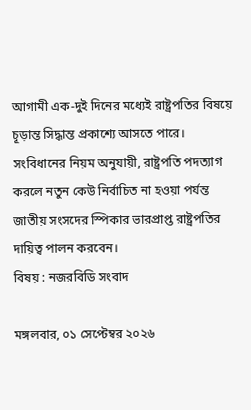আগামী এক-দুই দিনের মধ্যেই রাষ্ট্রপতির বিষয়ে চূড়ান্ত সিদ্ধান্ত প্রকাশ্যে আসতে পারে। সংবিধানের নিয়ম অনুযায়ী, রাষ্ট্রপতি পদত্যাগ করলে নতুন কেউ নির্বাচিত না হওয়া পর্যন্ত জাতীয় সংসদের স্পিকার ভারপ্রাপ্ত রাষ্ট্রপতির দায়িত্ব পালন করবেন।
বিষয় : নজরবিডি সংবাদ

মঙ্গলবার, ০১ সেপ্টেম্বর ২০২৬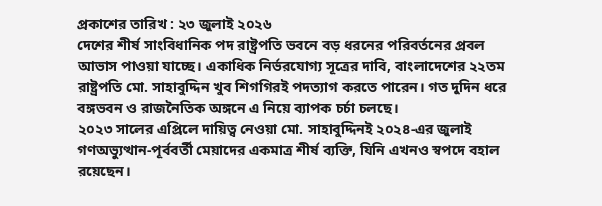প্রকাশের তারিখ : ২৩ জুলাই ২০২৬
দেশের শীর্ষ সাংবিধানিক পদ রাষ্ট্রপতি ভবনে বড় ধরনের পরিবর্তনের প্রবল আভাস পাওয়া যাচ্ছে। একাধিক নির্ভরযোগ্য সূত্রের দাবি, বাংলাদেশের ২২তম রাষ্ট্রপতি মো. সাহাবুদ্দিন খুব শিগগিরই পদত্যাগ করতে পারেন। গত দুদিন ধরে বঙ্গভবন ও রাজনৈতিক অঙ্গনে এ নিয়ে ব্যাপক চর্চা চলছে।
২০২৩ সালের এপ্রিলে দায়িত্ব নেওয়া মো. সাহাবুদ্দিনই ২০২৪-এর জুলাই গণঅভ্যুত্থান-পূর্ববর্তী মেয়াদের একমাত্র শীর্ষ ব্যক্তি, যিনি এখনও স্বপদে বহাল রয়েছেন।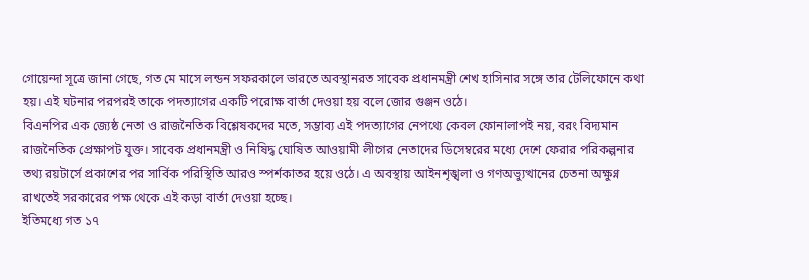গোয়েন্দা সূত্রে জানা গেছে, গত মে মাসে লন্ডন সফরকালে ভারতে অবস্থানরত সাবেক প্রধানমন্ত্রী শেখ হাসিনার সঙ্গে তার টেলিফোনে কথা হয়। এই ঘটনার পরপরই তাকে পদত্যাগের একটি পরোক্ষ বার্তা দেওয়া হয় বলে জোর গুঞ্জন ওঠে।
বিএনপির এক জ্যেষ্ঠ নেতা ও রাজনৈতিক বিশ্লেষকদের মতে, সম্ভাব্য এই পদত্যাগের নেপথ্যে কেবল ফোনালাপই নয়, বরং বিদ্যমান রাজনৈতিক প্রেক্ষাপট যুক্ত। সাবেক প্রধানমন্ত্রী ও নিষিদ্ধ ঘোষিত আওয়ামী লীগের নেতাদের ডিসেম্বরের মধ্যে দেশে ফেরার পরিকল্পনার তথ্য রয়টার্সে প্রকাশের পর সার্বিক পরিস্থিতি আরও স্পর্শকাতর হয়ে ওঠে। এ অবস্থায় আইনশৃঙ্খলা ও গণঅভ্যুত্থানের চেতনা অক্ষুণ্ন রাখতেই সরকারের পক্ষ থেকে এই কড়া বার্তা দেওয়া হচ্ছে।
ইতিমধ্যে গত ১৭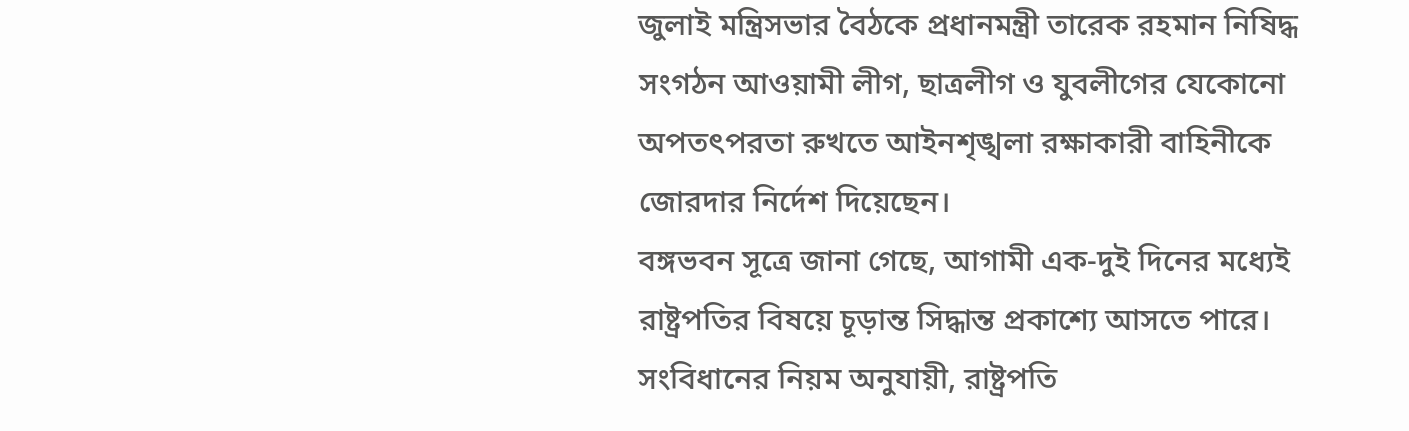জুলাই মন্ত্রিসভার বৈঠকে প্রধানমন্ত্রী তারেক রহমান নিষিদ্ধ সংগঠন আওয়ামী লীগ, ছাত্রলীগ ও যুবলীগের যেকোনো অপতৎপরতা রুখতে আইনশৃঙ্খলা রক্ষাকারী বাহিনীকে জোরদার নির্দেশ দিয়েছেন।
বঙ্গভবন সূত্রে জানা গেছে, আগামী এক-দুই দিনের মধ্যেই রাষ্ট্রপতির বিষয়ে চূড়ান্ত সিদ্ধান্ত প্রকাশ্যে আসতে পারে। সংবিধানের নিয়ম অনুযায়ী, রাষ্ট্রপতি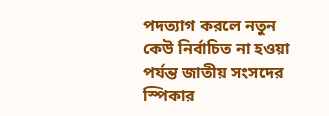পদত্যাগ করলে নতুন কেউ নির্বাচিত না হওয়া পর্যন্ত জাতীয় সংসদের স্পিকার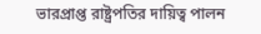ভারপ্রাপ্ত রাষ্ট্রপতির দায়িত্ব পালন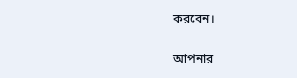করবেন।

আপনার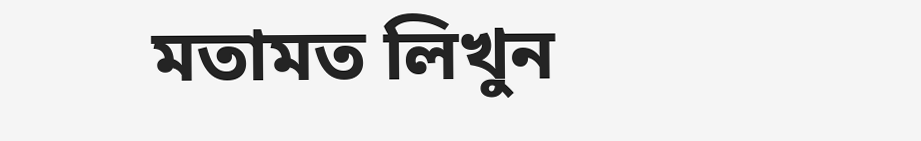মতামত লিখুন